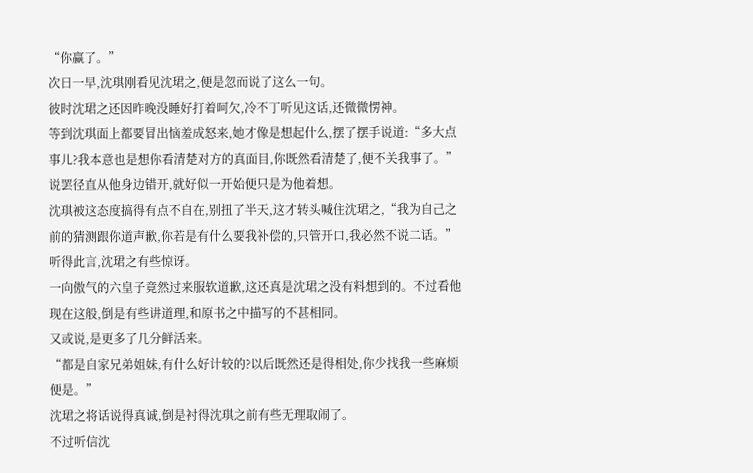“你赢了。”
次日一早,沈琪刚看见沈珺之,便是忽而说了这么一句。
彼时沈珺之还因昨晚没睡好打着呵欠,冷不丁听见这话,还微微愣神。
等到沈琪面上都要冒出恼羞成怒来,她才像是想起什么,摆了摆手说道:“多大点事儿?我本意也是想你看清楚对方的真面目,你既然看清楚了,便不关我事了。”
说罢径直从他身边错开,就好似一开始便只是为他着想。
沈琪被这态度搞得有点不自在,别扭了半天,这才转头喊住沈珺之,“我为自己之前的猜测跟你道声歉,你若是有什么要我补偿的,只管开口,我必然不说二话。”
听得此言,沈珺之有些惊讶。
一向傲气的六皇子竟然过来服软道歉,这还真是沈珺之没有料想到的。不过看他现在这般,倒是有些讲道理,和原书之中描写的不甚相同。
又或说,是更多了几分鲜活来。
“都是自家兄弟姐妹,有什么好计较的?以后既然还是得相处,你少找我一些麻烦便是。”
沈珺之将话说得真诚,倒是衬得沈琪之前有些无理取闹了。
不过听信沈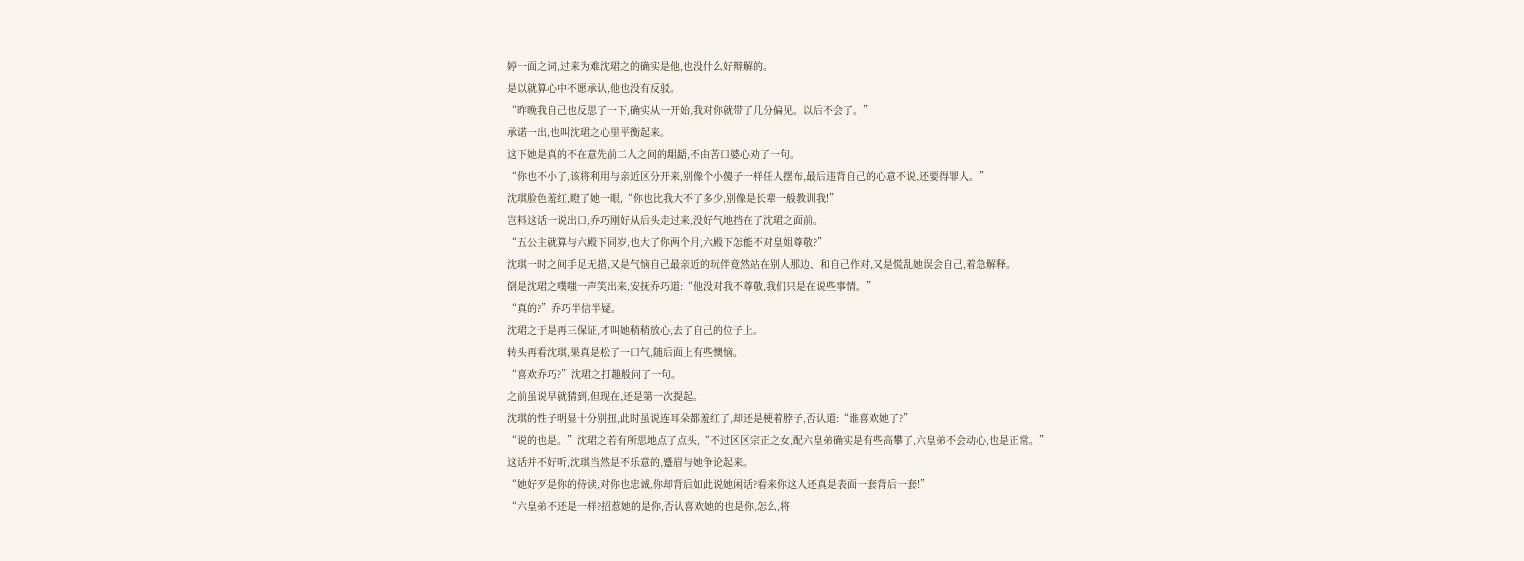婷一面之词,过来为难沈珺之的确实是他,也没什么好辩解的。
是以就算心中不愿承认,他也没有反驳。
“昨晚我自己也反思了一下,确实从一开始,我对你就带了几分偏见。以后不会了。”
承诺一出,也叫沈珺之心里平衡起来。
这下她是真的不在意先前二人之间的龃龉,不由苦口婆心劝了一句。
“你也不小了,该将利用与亲近区分开来,别像个小傻子一样任人摆布,最后违背自己的心意不说,还要得罪人。”
沈琪脸色羞红,瞪了她一眼,“你也比我大不了多少,别像是长辈一般教训我!”
岂料这话一说出口,乔巧刚好从后头走过来,没好气地挡在了沈珺之面前。
“五公主就算与六殿下同岁,也大了你两个月,六殿下怎能不对皇姐尊敬?”
沈琪一时之间手足无措,又是气恼自己最亲近的玩伴竟然站在别人那边、和自己作对,又是慌乱她误会自己,着急解释。
倒是沈珺之噗嗤一声笑出来,安抚乔巧道:“他没对我不尊敬,我们只是在说些事情。”
“真的?”乔巧半信半疑。
沈珺之于是再三保证,才叫她稍稍放心,去了自己的位子上。
转头再看沈琪,果真是松了一口气,随后面上有些懊恼。
“喜欢乔巧?”沈珺之打趣般问了一句。
之前虽说早就猜到,但现在,还是第一次提起。
沈琪的性子明显十分别扭,此时虽说连耳朵都羞红了,却还是梗着脖子,否认道:“谁喜欢她了?”
“说的也是。”沈珺之若有所思地点了点头,“不过区区宗正之女,配六皇弟确实是有些高攀了,六皇弟不会动心,也是正常。”
这话并不好听,沈琪当然是不乐意的,蹙眉与她争论起来。
“她好歹是你的侍读,对你也忠诚,你却背后如此说她闲话?看来你这人还真是表面一套背后一套!”
“六皇弟不还是一样?招惹她的是你,否认喜欢她的也是你,怎么,将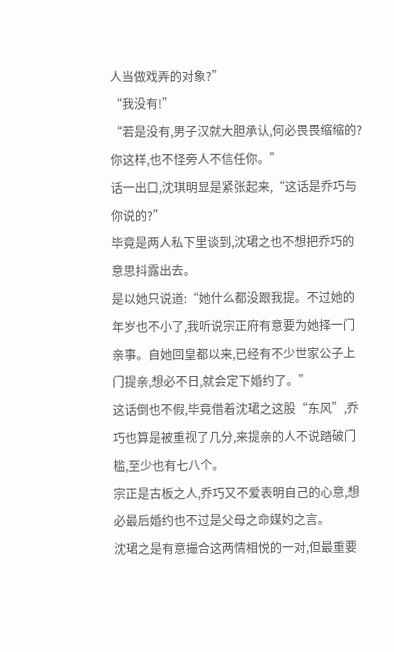人当做戏弄的对象?”
“我没有!”
“若是没有,男子汉就大胆承认,何必畏畏缩缩的?你这样,也不怪旁人不信任你。”
话一出口,沈琪明显是紧张起来,“这话是乔巧与你说的?”
毕竟是两人私下里谈到,沈珺之也不想把乔巧的意思抖露出去。
是以她只说道:“她什么都没跟我提。不过她的年岁也不小了,我听说宗正府有意要为她择一门亲事。自她回皇都以来,已经有不少世家公子上门提亲,想必不日,就会定下婚约了。”
这话倒也不假,毕竟借着沈珺之这股“东风”,乔巧也算是被重视了几分,来提亲的人不说踏破门槛,至少也有七八个。
宗正是古板之人,乔巧又不爱表明自己的心意,想必最后婚约也不过是父母之命媒妁之言。
沈珺之是有意撮合这两情相悦的一对,但最重要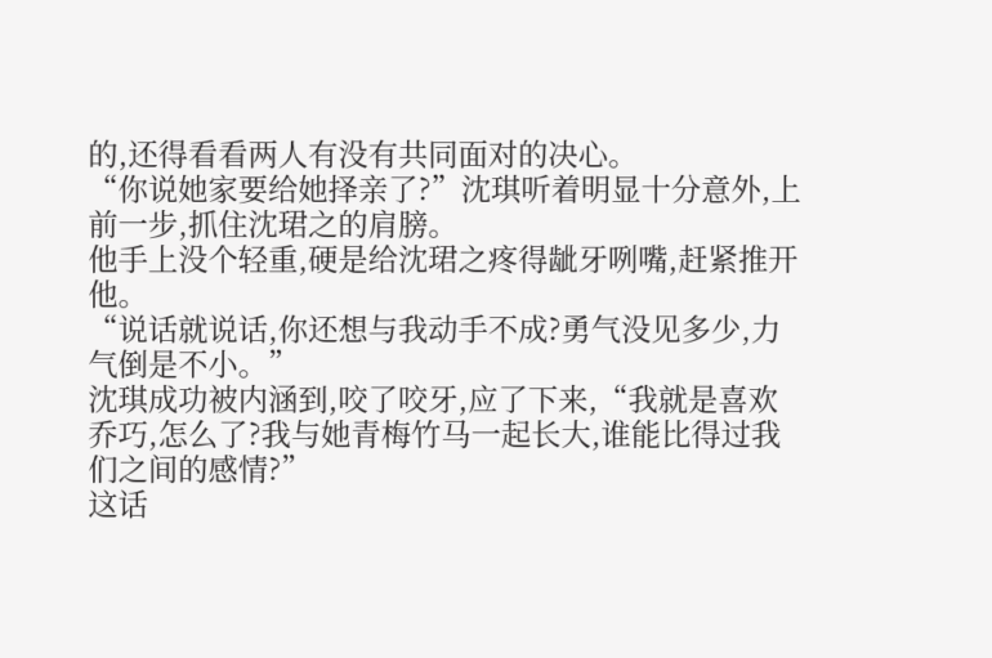的,还得看看两人有没有共同面对的决心。
“你说她家要给她择亲了?”沈琪听着明显十分意外,上前一步,抓住沈珺之的肩膀。
他手上没个轻重,硬是给沈珺之疼得龇牙咧嘴,赶紧推开他。
“说话就说话,你还想与我动手不成?勇气没见多少,力气倒是不小。”
沈琪成功被内涵到,咬了咬牙,应了下来,“我就是喜欢乔巧,怎么了?我与她青梅竹马一起长大,谁能比得过我们之间的感情?”
这话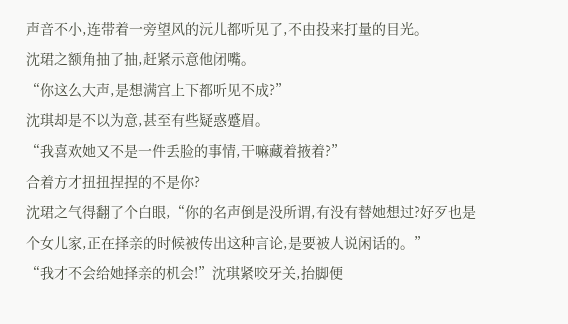声音不小,连带着一旁望风的沅儿都听见了,不由投来打量的目光。
沈珺之额角抽了抽,赶紧示意他闭嘴。
“你这么大声,是想满宫上下都听见不成?”
沈琪却是不以为意,甚至有些疑惑蹙眉。
“我喜欢她又不是一件丢脸的事情,干嘛藏着掖着?”
合着方才扭扭捏捏的不是你?
沈珺之气得翻了个白眼,“你的名声倒是没所谓,有没有替她想过?好歹也是个女儿家,正在择亲的时候被传出这种言论,是要被人说闲话的。”
“我才不会给她择亲的机会!”沈琪紧咬牙关,抬脚便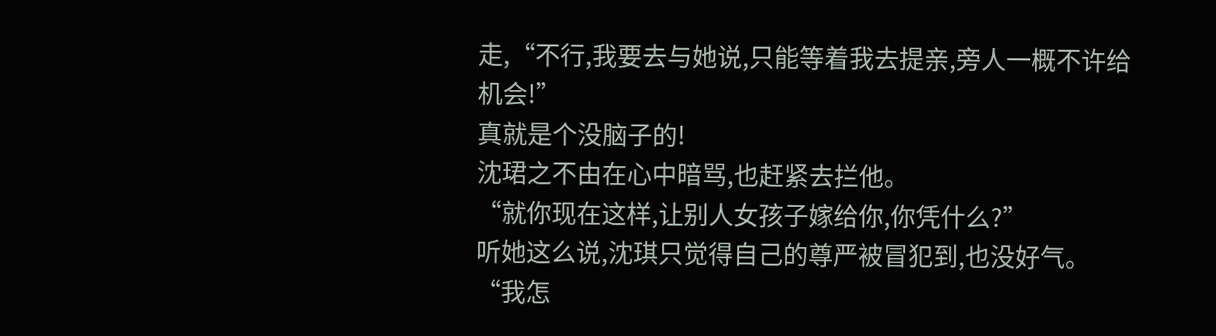走,“不行,我要去与她说,只能等着我去提亲,旁人一概不许给机会!”
真就是个没脑子的!
沈珺之不由在心中暗骂,也赶紧去拦他。
“就你现在这样,让别人女孩子嫁给你,你凭什么?”
听她这么说,沈琪只觉得自己的尊严被冒犯到,也没好气。
“我怎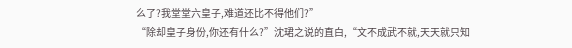么了?我堂堂六皇子,难道还比不得他们?”
“除却皇子身份,你还有什么?”沈珺之说的直白,“文不成武不就,天天就只知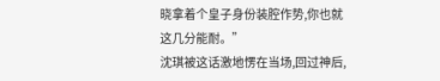晓拿着个皇子身份装腔作势,你也就这几分能耐。”
沈琪被这话激地愣在当场,回过神后,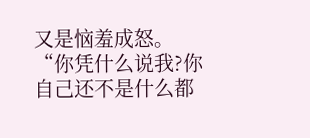又是恼羞成怒。
“你凭什么说我?你自己还不是什么都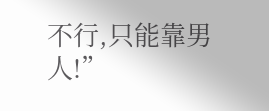不行,只能靠男人!”